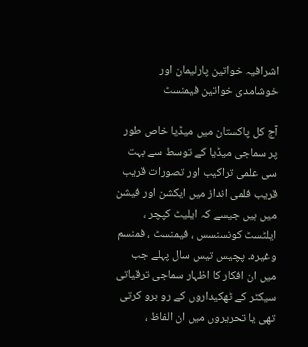اشرافیہ خواتین پارلیمان اور خوشامدی خواتین فیمنسٹ

آج کل پاکستان میں میڈیا خاص طور پر سماجی میڈیا کے توسط سے بہت سی علمی تراکیب اور تصورات قریب قریب فلمی انداز میں ایکشن اور فیشن میں ہیں جیسے کہ ایلیٹ کپچر ، ایلٹسٹ کونسنسس ، فیمنسٹ ، فمنسم وغیرہ۔ پچیس تیس سال پہلے جب میں ان افکار کا اظہار سماجی ترقیاتی سیکٹر کے ٹھکیداروں کے رو برو کرتی تھی یا تحریروں میں ان الفاظ ،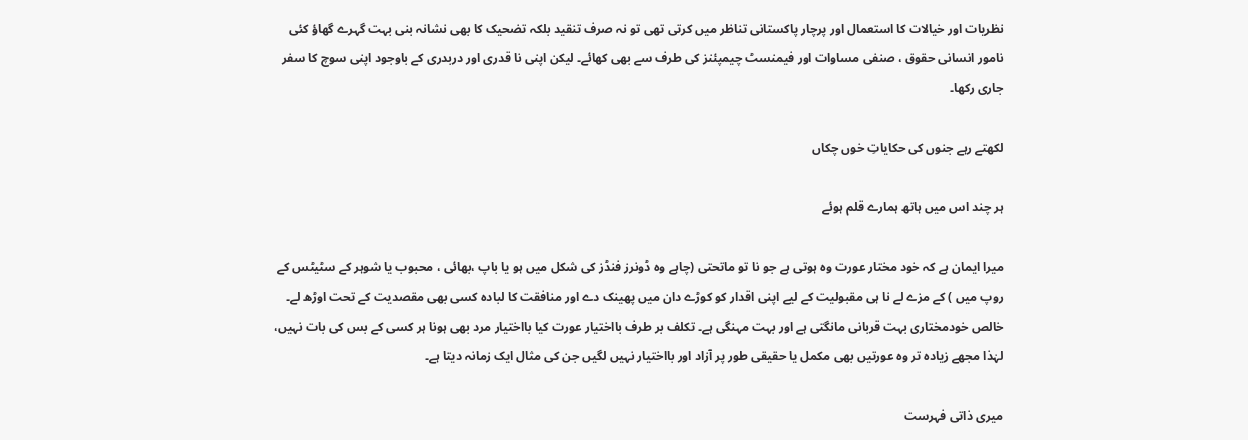نظریات اور خیالات کا استعمال اور پرچار پاکستانی تناظر میں کرتی تھی تو نہ صرف تنقید بلکہ تضحیک کا بھی نشانہ بنی بہت گہرے گھاؤ کئی نامور انسانی حقوق ، صنفی مساوات اور فیمنسٹ چیمپئنز کی طرف سے بھی کھائے۔ لیکن اپنی نا قدری اور دربدری کے باوجود اپنی سوچ کا سفر جاری رکھا۔

لکھتے رہے جنوں کی حکایاتِ خوں چکاں

ہر چند اس میں ہاتھ ہمارے قلم ہوئے

میرا ایمان ہے کہ خود مختار عورت وہ ہوتی ہے جو نا تو ماتحتی (چاہے وہ ڈونرز فنڈز کی شکل میں ہو یا باپ ،بھائی ، محبوب یا شوہر کے سٹیٹس کے روپ میں ) کے مزے لے نا ہی مقبولیت کے لیے اپنی اقدار کو کوڑے دان میں پھینک دے اور منافقت کا لبادہ کسی بھی مقصدیت کے تحت اوڑھ لے۔ خالص خودمختاری بہت قربانی مانگتی ہے اور بہت مہنگی ہے۔ تکلف بر طرف بااختیار عورت کیا بااختیار مرد بھی ہونا ہر کسی کے بس کی بات نہیں، لہٰذا مجھے زیادہ تر وہ عورتیں بھی مکمل یا حقیقی طور پر آزاد اور بااختیار نہیں لگیں جن کی مثال ایک زمانہ دیتا ہے۔

میری ذاتی فہرست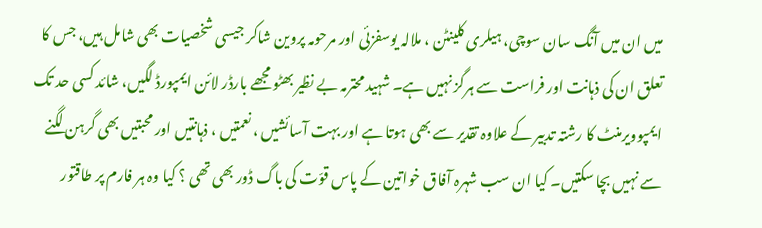میں ان میں آنگ سان سوچی، ہیلری کلینٹن ، ملالہ یوسفزئی اور مرحومہ پروین شاکر جیسی شخصیات بھی شامل ہیں، جس کا تعلق ان کی ذہانت اور فراست سے ہرگز نہیں ہے۔ شہید محترمہ بے نظیر بھٹو مجھے بارڈر لائن ایمپورڈ لگیں، شائد کسی حد تک ایمپوویرمنٹ کا رشتہ تدبیر کے علاوہ تقدیر سے بھی ہوتا ہے اور بہت آسائشیں ، نعمتیں ، ذہانتیں اور محبتیں بھی گرہن لگنے سے نہیں بچا سکتیں۔ کیا ان سب شہرہ آفاق خواتین کے پاس قوّت کی باگ ڈور بھی تھی ؟ کیا وہ ہر فارم پر طاقتور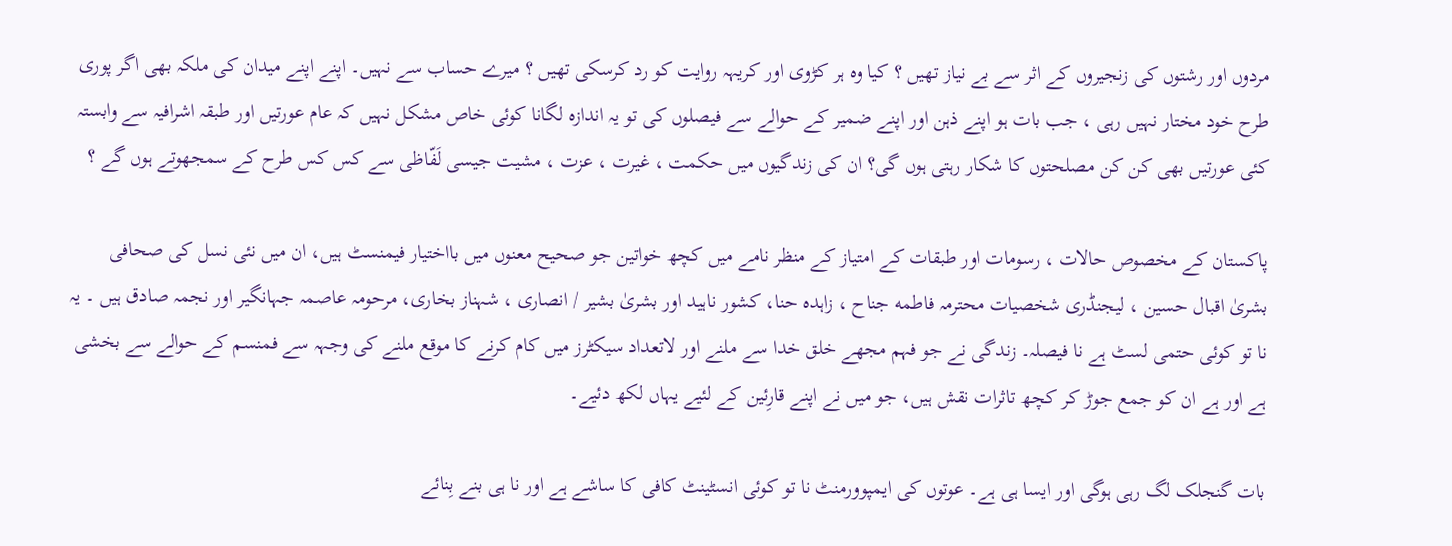مردوں اور رشتوں کی زنجیروں کے اثر سے بے نیاز تھیں ؟ کیا وہ ہر کڑوی اور کریہہ روایت کو رد کرسکی تھیں ؟ میرے حساب سے نہیں۔ اپنے اپنے میدان کی ملکہ بھی اگر پوری طرح خود مختار نہیں رہی ، جب بات ہو اپنے ذہن اور اپنے ضمیر کے حوالے سے فیصلوں کی تو یہ اندازہ لگانا کوئی خاص مشکل نہیں کہ عام عورتیں اور طبقہ اشرافیہ سے وابستہ کئی عورتیں بھی کن کن مصلحتوں کا شکار رہتی ہوں گی؟ ان کی زندگیوں میں حکمت ، غیرت ، عزت ، مشیت جیسی لَفّاظی سے کس کس طرح کے سمجھوتے ہوں گے ؟

پاکستان کے مخصوص حالات ، رسومات اور طبقات کے امتیاز کے منظر نامے میں کچھ خواتین جو صحیح معنوں میں بااختیار فیمنسٹ ہیں، ان میں نئی نسل کی صحافی بشریٰ اقبال حسین ، لیجنڈری شخصیات محترمہ فاطمه جناح ، زاہدہ حنا، کشور ناہید اور بشریٰ بشیر / انصاری ، شہناز بخاری، مرحومہ عاصمہ جہانگیر اور نجمہ صادق ہیں ۔ یہ نا تو کوئی حتمی لسٹ ہے نا فیصلہ۔ زندگی نے جو فہم مجھے خلق خدا سے ملنے اور لاتعداد سیکٹرز میں کام کرنے کا موقع ملنے کی وجہہ سے فمنسم کے حوالے سے بخشی ہے اور ہے ان کو جمع جوڑ کر کچھ تاثرات نقش ہیں، جو میں نے اپنے قارِئین کے لئیے یہاں لکھ دئیے۔

بات گنجلک لگ رہی ہوگی اور ایسا ہی ہے۔ عوتوں کی ایمپوورمنٹ نا تو کوئی انسٹینٹ کافی کا ساشے ہے اور نا ہی بنے بِنائے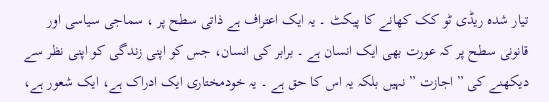تیار شدہ ریڈی ٹو کک کھانے کا پیکٹ ۔ یہ ایک اعتراف ہے ذاتی سطح پر ، سماجی سیاسی اور قانونی سطح پر کہ عورت بھی ایک انسان ہے ۔ برابر کی انسان، جس کو اپنی زندگی کو اپنی نظر سے دیکھنے کی ” اجازت ” نہیں بلکہ یہ اس کا حق ہے ۔ یہ خودمختاری ایک ادراک ہے، ایک شعور ہے،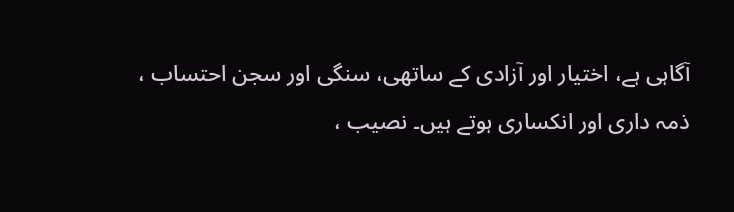آگاہی ہے، اختیار اور آزادی کے ساتھی، سنگی اور سجن احتساب ، ذمہ داری اور انکساری ہوتے ہیں۔ نصیب ،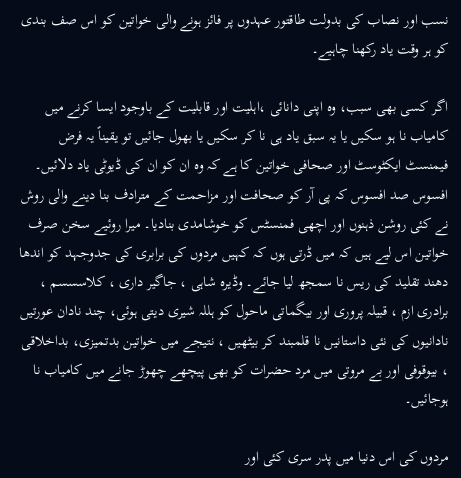نسب اور نصاب کی بدولت طاقتور عہدوں پر فائز ہونے والی خواتین کو اس صف بندی کو ہر وقت یاد رکھنا چاہیے۔

اگر کسی بھی سبب، وہ اپنی دانائی ،اہلیت اور قابلیت کے باوجود ایسا کرنے میں کامیاب نا ہو سکیں یا یہ سبق یاد ہی نا کر سکیں یا بھول جائیں تو یقیناً یہ فرض فیمنسٹ ایکٹوسٹ اور صحافی خواتین کا ہے کہ وہ ان کو ان کی ڈیوٹی یاد دلائیں۔ افسوس صد افسوس کہ پی آر کو صحافت اور مزاحمت کے مترادف بنا دینے والی روش نے کئی روشن ذہنوں اور اچھی فمنسٹس کو خوشامدی بنادیا۔ میرا روئیے سخن صرف خواتین اس لیے ہیں کہ میں ڈرتی ہوں کہ کہیں مردوں کی برابری کی جدوجہد کو اندھا دھند تقلید کی ریس نا سمجھ لیا جائے۔ وڈیرہ شاہی ، جاگیر داری ، کلاسسسم ، برادری ازم ، قبیلہ پروری اور بیگماتی ماحول کو ہللہ شیری دیتی ہوئی، چند نادان عورتیں نادانیوں کی نئی داستانیں نا قلمبند کر بیٹھیں ، نتیجے میں خواتین بدتمیزی، بداخلاقی ، بیوقوفی اور بے مروتی میں مرد حضرات کو بھی پیچھے چھوڑ جانے میں کامیاب نا ہوجائیں۔

مردوں کی اس دنیا میں پدر سری کئی اور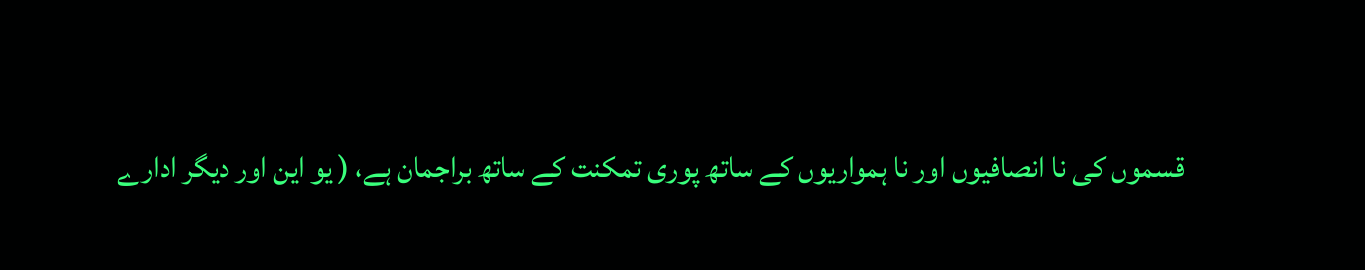قسموں کی نا انصافیوں اور نا ہمواریوں کے ساتھ پوری تمکنت کے ساتھ براجمان ہے، ( یو این اور دیگر ادارے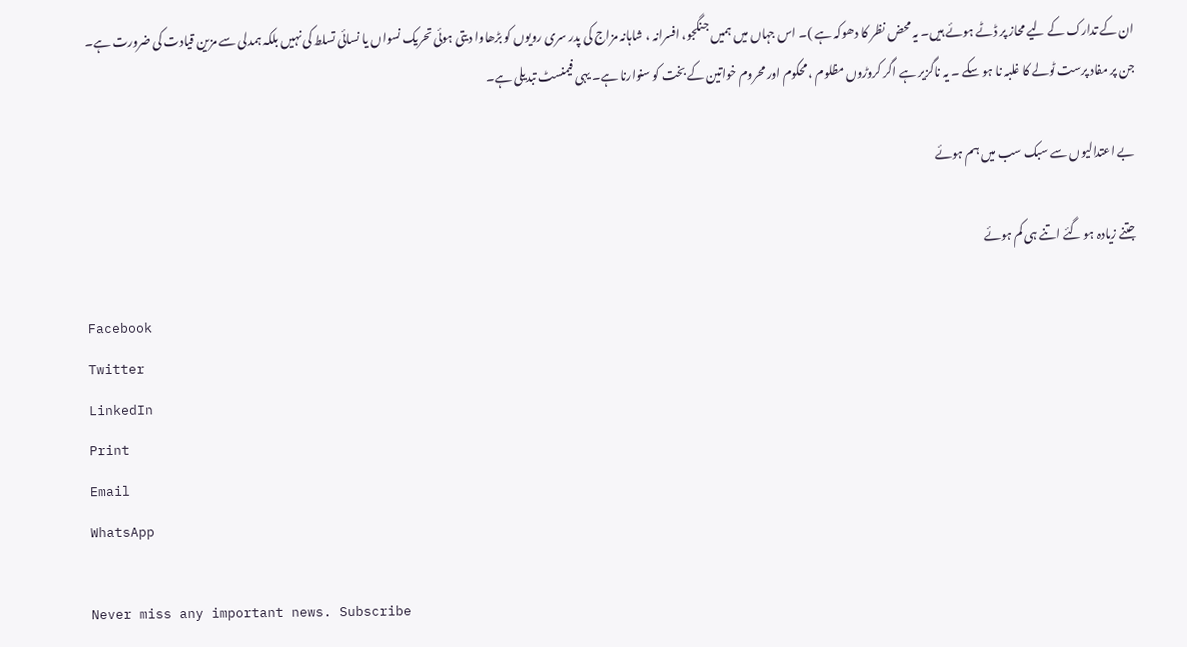ان کے تدارک کے لیے محاز پر ڈٹے ہوئے ہیں۔ یہ محض نظر کا دھوکہ ہے )۔ اس جہاں میں ہمیں جنگجو، افسرانہ ، شاہانہ مزاج کی پدر سری رویوں کو بڑھاوا دیتی ہوئی تحریک نسواں یا نسائی تسلط کی نہیں بلکہ ہمدلی سے مزین قیادت کی ضرورت ہے۔ جن پر مفاد پرست ٹولے کا غلبہ نا ہو سکے ۔ یہ ناگزیر ہے اگر کروڑوں مظلوم ، محکوم اور محروم خواتین کے بخت کو سنوارنا ہے۔ یہی فیمنسٹ تبدیلی ہے۔

بے اعتدالیوں سے سبک سب میں ہم ہوئے

جتنے زیادہ ہو گئے اتنے ہی کم ہوئے

Facebook
Twitter
LinkedIn
Print
Email
WhatsApp

Never miss any important news. Subscribe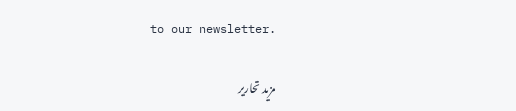to our newsletter.

مزید تحاریر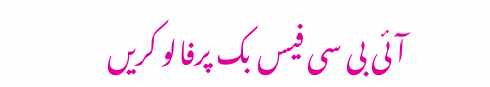آئی بی سی فیس بک پرفالو کریں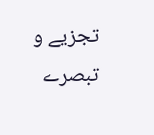تجزیے و تبصرے